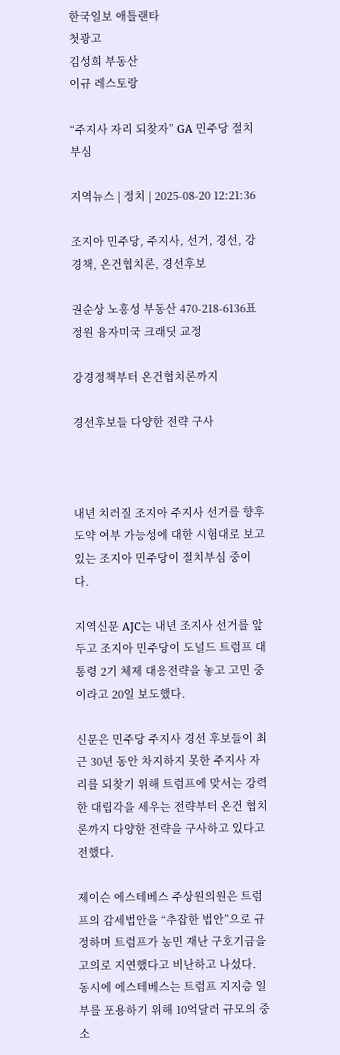한국일보 애틀랜타
첫광고
김성희 부동산
이규 레스토랑

“주지사 자리 되찾자” GA 민주당 절치부심

지역뉴스 | 정치 | 2025-08-20 12:21:36

조지아 민주당, 주지사, 선거, 경선, 강경책, 온건협치론, 경선후보

권순상 노흥성 부동산 470-218-6136표정원 융자미국 크래딧 교정

강경정책부터 온건협치론까지

경선후보들 다양한 전략 구사



내년 치러질 조지아 주지사 선거를 향후 도약 여부 가능성에 대한 시험대로 보고 있는 조지아 민주당이 절치부심 중이다.

지역신문 AJC는 내년 조지사 선거를 앞두고 조지아 민주당이 도널드 트럼프 대통령 2기 체제 대응전략을 놓고 고민 중이라고 20일 보도했다.

신문은 민주당 주지사 경선 후보들이 최근 30년 동안 차지하지 못한 주지사 자리를 되찾기 위해 트럼프에 맞서는 강력한 대립각을 세우는 전략부터 온건 협치론까지 다양한 전략을 구사하고 있다고 전했다.

제이슨 에스테베스 주상원의원은 트럼프의 감세법안을 “추잡한 법안”으로 규정하며 트럼프가 농민 재난 구호기금을 고의로 지연했다고 비난하고 나섰다. 동시에 에스테베스는 트럼프 지지층 일부를 포용하기 위해 10억달러 규모의 중소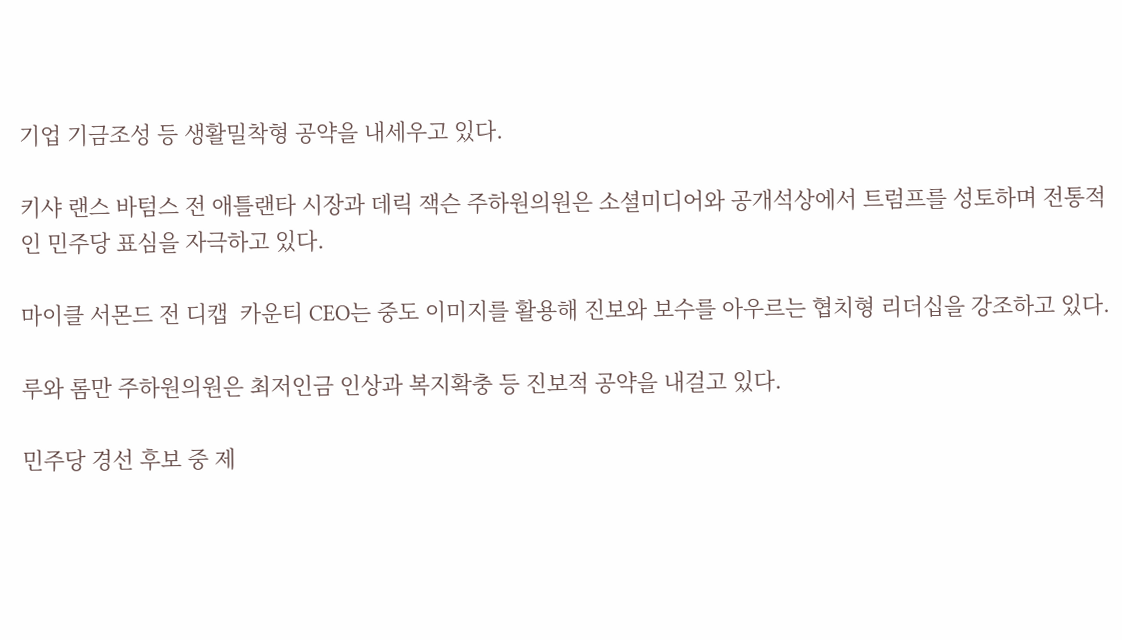기업 기금조성 등 생활밀착형 공약을 내세우고 있다.

키샤 랜스 바텀스 전 애틀랜타 시장과 데릭 잭슨 주하원의원은 소셜미디어와 공개석상에서 트럼프를 성토하며 전통적인 민주당 표심을 자극하고 있다.

마이클 서몬드 전 디캡  카운티 CEO는 중도 이미지를 활용해 진보와 보수를 아우르는 협치형 리더십을 강조하고 있다.

루와 롬만 주하원의원은 최저인금 인상과 복지확충 등 진보적 공약을 내걸고 있다.

민주당 경선 후보 중 제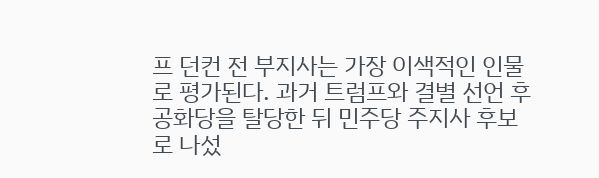프 던컨 전 부지사는 가장 이색적인 인물로 평가된다. 과거 트럼프와 결별 선언 후 공화당을 탈당한 뒤 민주당 주지사 후보로 나섰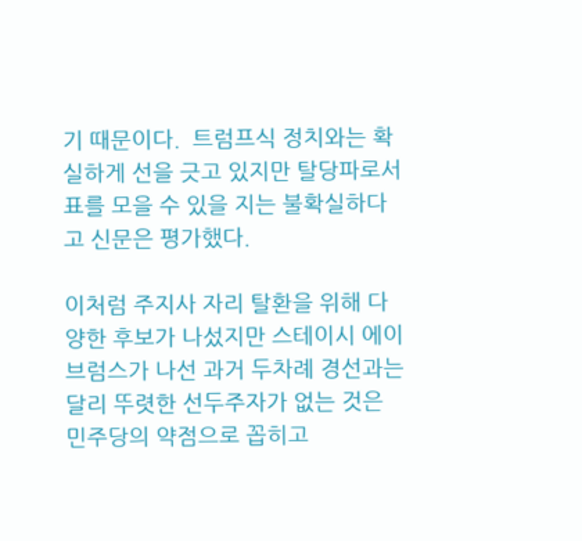기 때문이다.  트럼프식 정치와는 확실하게 선을 긋고 있지만 탈당파로서 표를 모을 수 있을 지는 불확실하다고 신문은 평가했다.

이처럼 주지사 자리 탈환을 위해 다양한 후보가 나섰지만 스테이시 에이브럼스가 나선 과거 두차례 경선과는 달리 뚜렷한 선두주자가 없는 것은 민주당의 약점으로 꼽히고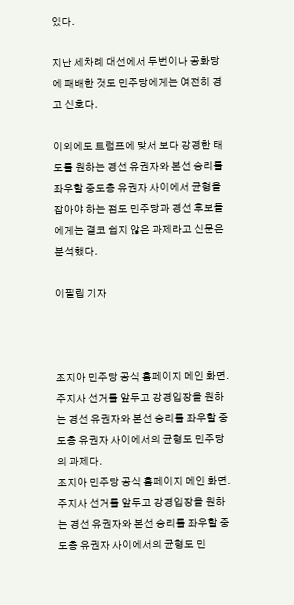있다.

지난 세차례 대선에서 두번이나 공화당에 패배한 것도 민주당에게는 여전히 경고 신호다.

이외에도 트럼프에 맞서 보다 강경한 태도를 원하는 경선 유권자와 본선 승리를 좌우할 중도층 유권자 사이에서 균형을 잡아야 하는 점도 민주당과 경선 후보들에게는 결코 쉽지 않은 과제라고 신문은 분석했다.

이필립 기자



조지아 민주당 공식 홈페이지 메인 화면. 주지사 선거를 앞두고 강경입장을 원하는 경선 유권자와 본선 승리를 좌우할 중도층 유권자 사이에서의 균형도 민주당의 과제다.
조지아 민주당 공식 홈페이지 메인 화면. 주지사 선거를 앞두고 강경입장을 원하는 경선 유권자와 본선 승리를 좌우할 중도층 유권자 사이에서의 균형도 민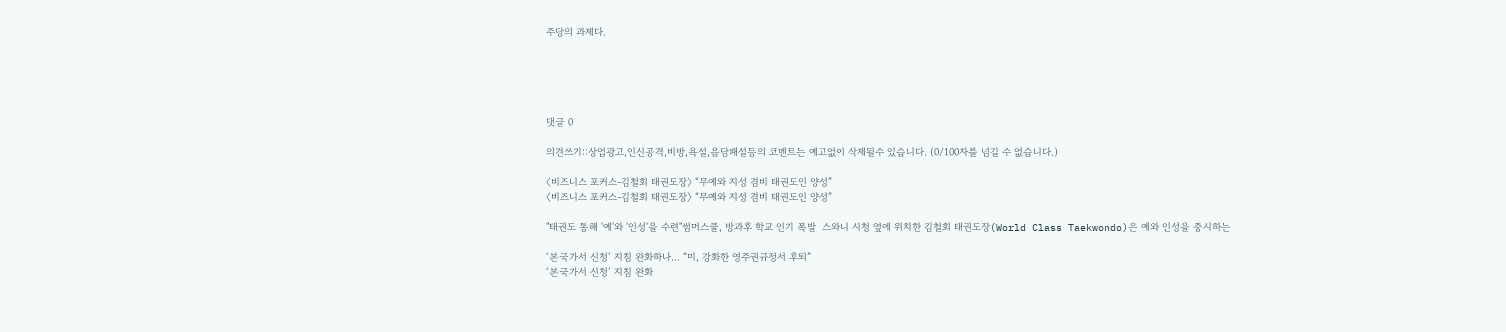주당의 과제다.





댓글 0

의견쓰기::상업광고,인신공격,비방,욕설,음담패설등의 코멘트는 예고없이 삭제될수 있습니다. (0/100자를 넘길 수 없습니다.)

〈비즈니스 포커스-김철회 태권도장〉 “무예와 지성 겸비 태권도인 양성”
〈비즈니스 포커스-김철회 태권도장〉 “무예와 지성 겸비 태권도인 양성”

"태권도 통해 '예'와 '인성'을 수련"썸머스쿨, 방과후 학교 인기 폭발  스와니 시청 옆에 위치한 김철회 태권도장(World Class Taekwondo)은 예와 인성을 중시하는

‘본국가서 신청’ 지침 완화하나… “미, 강화한 영주권규정서 후퇴”
‘본국가서 신청’ 지침 완화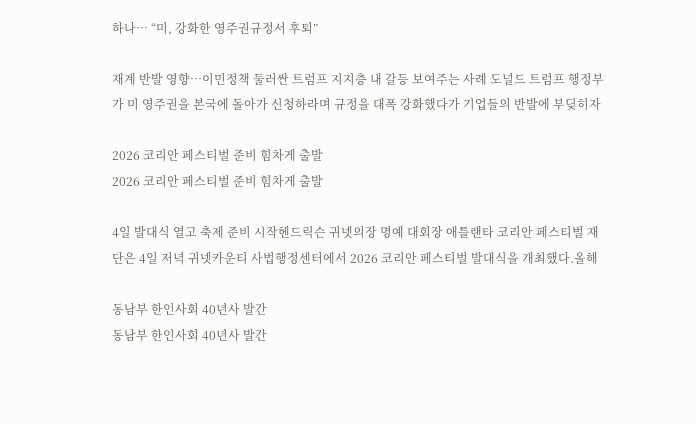하나… “미, 강화한 영주권규정서 후퇴”

재계 반발 영향…이민정책 둘러싼 트럼프 지지층 내 갈등 보여주는 사례 도널드 트럼프 행정부가 미 영주권을 본국에 돌아가 신청하라며 규정을 대폭 강화했다가 기업들의 반발에 부딪히자

2026 코리안 페스티벌 준비 힘차게 출발
2026 코리안 페스티벌 준비 힘차게 출발

4일 발대식 열고 축제 준비 시작헨드릭슨 귀넷의장 명예 대회장 애틀랜타 코리안 페스티벌 재단은 4일 저녁 귀넷카운티 사법행정센터에서 2026 코리안 페스티벌 발대식을 개최했다.올해

동남부 한인사회 40년사 발간
동남부 한인사회 40년사 발간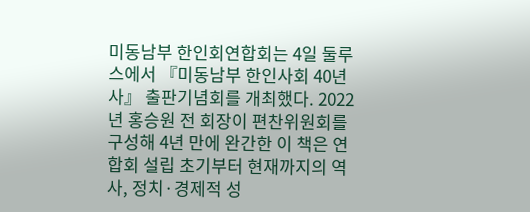미동남부 한인회연합회는 4일 둘루스에서 『미동남부 한인사회 40년사』 출판기념회를 개최했다. 2022년 홍승원 전 회장이 편찬위원회를 구성해 4년 만에 완간한 이 책은 연합회 설립 초기부터 현재까지의 역사, 정치·경제적 성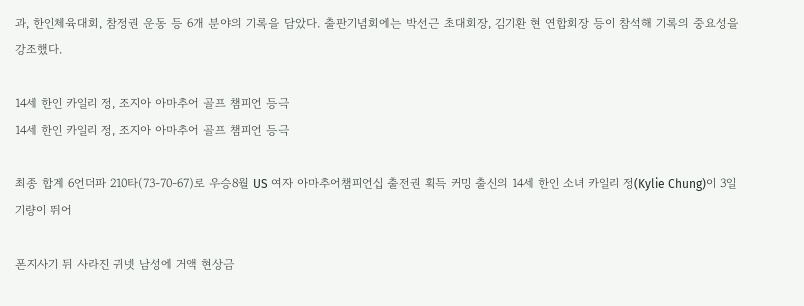과, 한인체육대회, 참정권 운동 등 6개 분야의 기록을 담았다. 출판기념회에는 박선근 초대회장, 김기환 현 연합회장 등이 참석해 기록의 중요성을 강조했다.

14세 한인 카일리 정, 조지아 아마추어 골프 챔피언 등극
14세 한인 카일리 정, 조지아 아마추어 골프 챔피언 등극

최종 합계 6언더파 210타(73-70-67)로 우승8월 US 여자 아마추어챔피언십 출전권 획득 커밍 출신의 14세 한인 소녀 카일리 정(Kylie Chung)이 3일 기량이 뛰어

폰지사기 뒤 사라진 귀넷 남성에 거액 현상금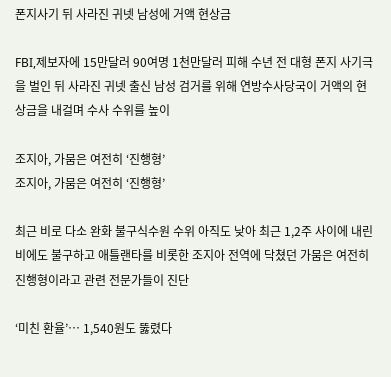폰지사기 뒤 사라진 귀넷 남성에 거액 현상금

FBI,제보자에 15만달러 90여명 1천만달러 피해 수년 전 대형 폰지 사기극을 벌인 뒤 사라진 귀넷 출신 남성 검거를 위해 연방수사당국이 거액의 현상금을 내걸며 수사 수위를 높이

조지아, 가뭄은 여전히 ‘진행형’
조지아, 가뭄은 여전히 ‘진행형’

최근 비로 다소 완화 불구식수원 수위 아직도 낮아 최근 1,2주 사이에 내린 비에도 불구하고 애틀랜타를 비롯한 조지아 전역에 닥쳤던 가뭄은 여전히 진행형이라고 관련 전문가들이 진단

‘미친 환율’… 1,540원도 뚫렸다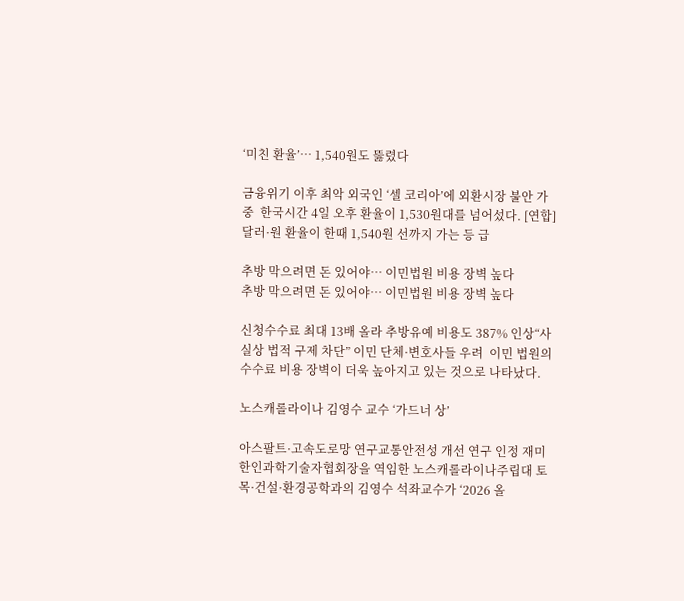‘미친 환율’… 1,540원도 뚫렸다

금융위기 이후 최악 외국인 ‘셀 코리아’에 외환시장 불안 가중  한국시간 4일 오후 환율이 1,530원대를 넘어섰다. [연합] 달러·원 환율이 한때 1,540원 선까지 가는 등 급

추방 막으려면 돈 있어야… 이민법원 비용 장벽 높다
추방 막으려면 돈 있어야… 이민법원 비용 장벽 높다

신청수수료 최대 13배 올라 추방유예 비용도 387% 인상“사실상 법적 구제 차단” 이민 단체·변호사들 우려  이민 법원의 수수료 비용 장벽이 더욱 높아지고 있는 것으로 나타났다.

노스캐롤라이나 김영수 교수 ‘가드너 상’

아스팔트·고속도로망 연구교통안전성 개선 연구 인정 재미한인과학기술자협회장을 역임한 노스캐롤라이나주립대 토목·건설·환경공학과의 김영수 석좌교수가 ‘2026 올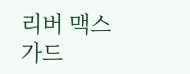리버 맥스 가드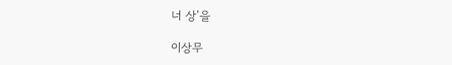너 상’을

이상무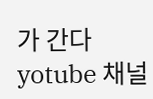가 간다 yotube 채널